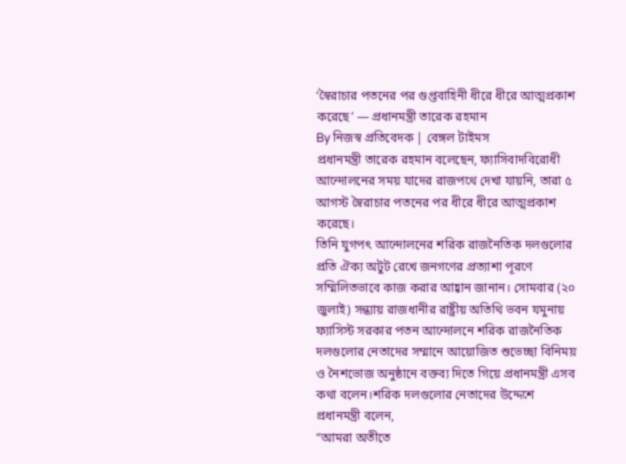‘স্বৈরাচার পতনের পর গুপ্তবাহিনী ধীরে ধীরে আত্মপ্রকাশ করেছে’ — প্রধানমন্ত্রী তারেক রহমান
By নিজস্ব প্রতিবেদক | বেঙ্গল টাইমস
প্রধানমন্ত্রী তারেক রহমান বলেছেন, ফ্যাসিবাদবিরোধী আন্দোলনের সময় যাদের রাজপথে দেখা যায়নি, তারা ৫ আগস্ট স্বৈরাচার পতনের পর ধীরে ধীরে আত্মপ্রকাশ করেছে।
তিনি যুগপৎ আন্দোলনের শরিক রাজনৈতিক দলগুলোর প্রতি ঐক্য অটুট রেখে জনগণের প্রত্যাশা পূরণে সম্মিলিতভাবে কাজ করার আহ্বান জানান। সোমবার (২০ জুলাই) সন্ধ্যায় রাজধানীর রাষ্ট্রীয় অতিথি ভবন যমুনায় ফ্যাসিস্ট সরকার পতন আন্দোলনে শরিক রাজনৈতিক দলগুলোর নেতাদের সম্মানে আয়োজিত শুভেচ্ছা বিনিময় ও নৈশভোজ অনুষ্ঠানে বক্তব্য দিতে গিয়ে প্রধানমন্ত্রী এসব কথা বলেন।শরিক দলগুলোর নেতাদের উদ্দেশে প্রধানমন্ত্রী বলেন,
“আমরা অতীতে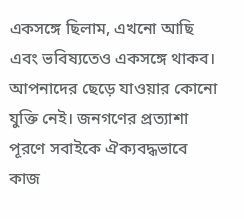একসঙ্গে ছিলাম, এখনো আছি এবং ভবিষ্যতেও একসঙ্গে থাকব। আপনাদের ছেড়ে যাওয়ার কোনো যুক্তি নেই। জনগণের প্রত্যাশা পূরণে সবাইকে ঐক্যবদ্ধভাবে কাজ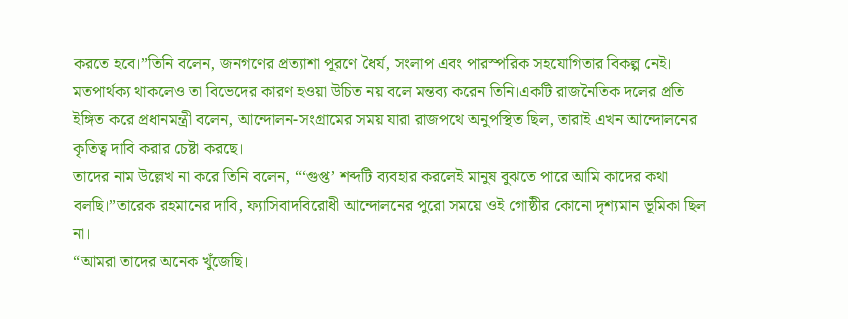করতে হবে।”তিনি বলেন, জনগণের প্রত্যাশা পূরণে ধৈর্য, সংলাপ এবং পারস্পরিক সহযোগিতার বিকল্প নেই।
মতপার্থক্য থাকলেও তা বিভেদের কারণ হওয়া উচিত নয় বলে মন্তব্য করেন তিনি।একটি রাজনৈতিক দলের প্রতি ইঙ্গিত করে প্রধানমন্ত্রী বলেন, আন্দোলন-সংগ্রামের সময় যারা রাজপথে অনুপস্থিত ছিল, তারাই এখন আন্দোলনের কৃতিত্ব দাবি করার চেষ্টা করছে।
তাদের নাম উল্লেখ না করে তিনি বলেন, “‘গুপ্ত’ শব্দটি ব্যবহার করলেই মানুষ বুঝতে পারে আমি কাদের কথা বলছি।”তারেক রহমানের দাবি, ফ্যাসিবাদবিরোধী আন্দোলনের পুরো সময়ে ওই গোষ্ঠীর কোনো দৃশ্যমান ভূমিকা ছিল না।
“আমরা তাদের অনেক খুঁজেছি।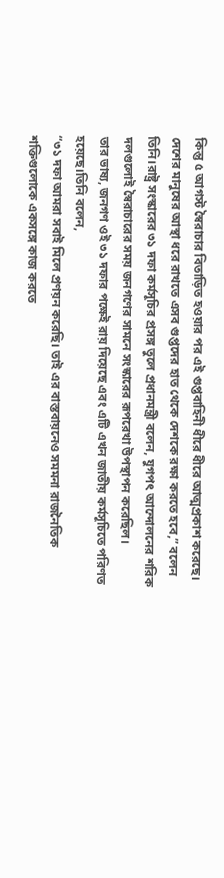কিন্তু ৫ আগস্ট স্বৈরাচার বিতাড়িত হওয়ার পর এই গুপ্তবাহিনী ধীরে ধীরে আত্মপ্রকাশ করেছে। দেশের মানুষের আস্থা ধরে রাখতে এসব গুপ্তদের হাত থেকে দেশকে রক্ষা করতে হবে,” বলেন তিনি।রাষ্ট্র সংস্কারের ৩১ দফা কর্মসূচির প্রসঙ্গ তুলে প্রধানমন্ত্রী বলেন, যুগপৎ আন্দোলনের শরিক দলগুলোই স্বৈরাচারের সময় জনগণের সামনে সংস্কারের রূপরেখা উপস্থাপন করেছিল।
তার ভাষ্য, জনগণ ওই ৩১ দফার পক্ষেই রায় দিয়েছে এবং এটি এখন জাতীয় কর্মসূচিতে পরিণত হয়েছে।তিনি বলেন,
“৩১ দফা আমরা সবাই মিলে প্রণয়ন করেছি। তাই এর বাস্তবায়নেও সমমনা রাজনৈতিক শক্তিগুলোকে একসঙ্গে কাজ করতে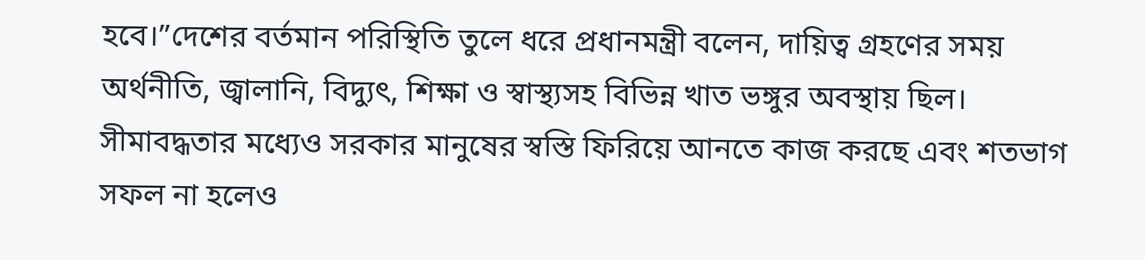হবে।”দেশের বর্তমান পরিস্থিতি তুলে ধরে প্রধানমন্ত্রী বলেন, দায়িত্ব গ্রহণের সময় অর্থনীতি, জ্বালানি, বিদ্যুৎ, শিক্ষা ও স্বাস্থ্যসহ বিভিন্ন খাত ভঙ্গুর অবস্থায় ছিল। সীমাবদ্ধতার মধ্যেও সরকার মানুষের স্বস্তি ফিরিয়ে আনতে কাজ করছে এবং শতভাগ সফল না হলেও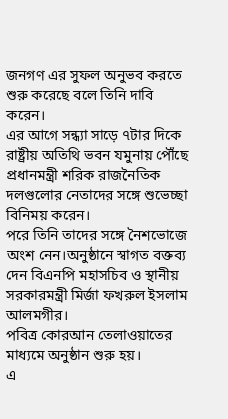জনগণ এর সুফল অনুভব করতে শুরু করেছে বলে তিনি দাবি করেন।
এর আগে সন্ধ্যা সাড়ে ৭টার দিকে রাষ্ট্রীয় অতিথি ভবন যমুনায় পৌঁছে প্রধানমন্ত্রী শরিক রাজনৈতিক দলগুলোর নেতাদের সঙ্গে শুভেচ্ছা বিনিময় করেন।
পরে তিনি তাদের সঙ্গে নৈশভোজে অংশ নেন।অনুষ্ঠানে স্বাগত বক্তব্য দেন বিএনপি মহাসচিব ও স্থানীয় সরকারমন্ত্রী মির্জা ফখরুল ইসলাম আলমগীর।
পবিত্র কোরআন তেলাওয়াতের মাধ্যমে অনুষ্ঠান শুরু হয়।
এ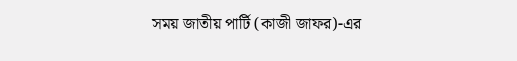সময় জাতীয় পার্টি (কাজী জাফর)-এর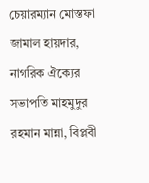চেয়ারম্যান মোস্তফা জামাল হায়দার, নাগরিক ঐক্যের সভাপতি মাহমুদুর রহমান মান্না, বিপ্লবী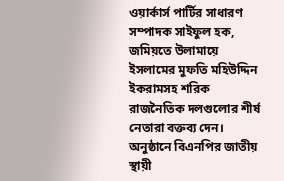ওয়ার্কার্স পার্টির সাধারণ সম্পাদক সাইফুল হক, জমিয়তে উলামায়ে ইসলামের মুফতি মহিউদ্দিন ইকরামসহ শরিক রাজনৈতিক দলগুলোর শীর্ষ নেতারা বক্তব্য দেন।
অনুষ্ঠানে বিএনপির জাতীয় স্থায়ী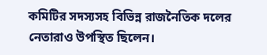কমিটির সদস্যসহ বিভিন্ন রাজনৈতিক দলের নেতারাও উপস্থিত ছিলেন।